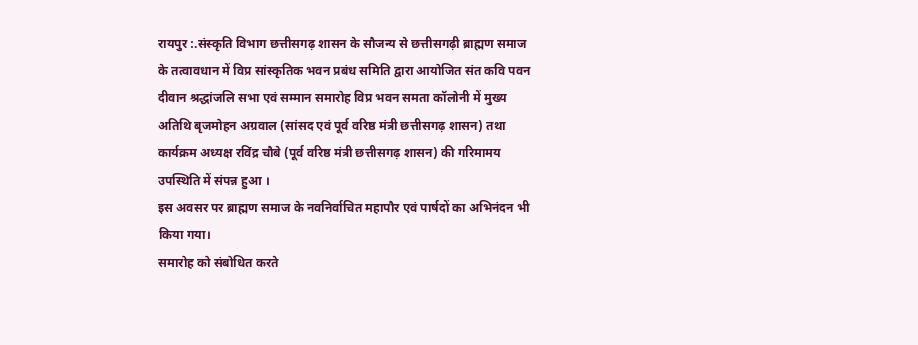रायपुर :.संस्कृति विभाग छत्तीसगढ़ शासन के सौजन्य से छत्तीसगढ़ी ब्राह्मण समाज के तत्वावधान में विप्र सांस्कृतिक भवन प्रबंध समिति द्वारा आयोजित संत कवि पवन दीवान श्रद्धांजलि सभा एवं सम्मान समारोह विप्र भवन समता कॉलोनी में मुख्य अतिथि बृजमोहन अग्रवाल (सांसद एवं पूर्व वरिष्ठ मंत्री छत्तीसगढ़ शासन) तथा कार्यक्रम अध्यक्ष रविंद्र चौबे (पूर्व वरिष्ठ मंत्री छत्तीसगढ़ शासन) की गरिमामय उपस्थिति में संपन्न हुआ ।
इस अवसर पर ब्राह्मण समाज के नवनिर्वाचित महापौर एवं पार्षदों का अभिनंदन भी किया गया।
समारोह को संबोधित करते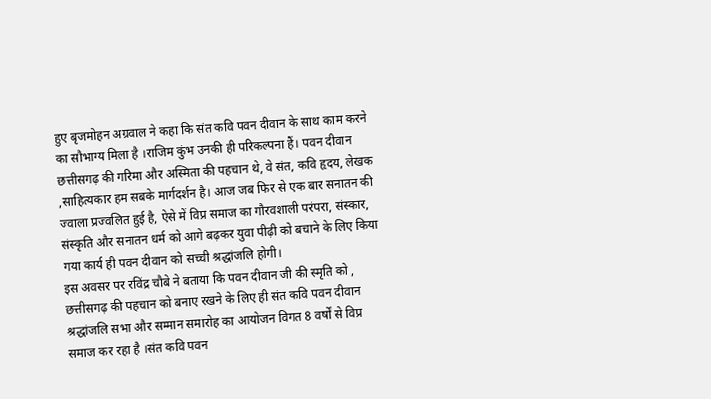हुए बृजमोहन अग्रवाल ने कहा कि संत कवि पवन दीवान के साथ काम करने का सौभाग्य मिला है ।राजिम कुंभ उनकी ही परिकल्पना हैं। पवन दीवान छत्तीसगढ़ की गरिमा और अस्मिता की पहचान थे, वे संत, कवि हृदय, लेखक ,साहित्यकार हम सबके मार्गदर्शन है। आज जब फिर से एक बार सनातन की ज्वाला प्रज्वलित हुई है, ऐसे में विप्र समाज का गौरवशाली परंपरा, संस्कार, संस्कृति और सनातन धर्म को आगे बढ़कर युवा पीढ़ी को बचाने के लिए किया गया कार्य ही पवन दीवान को सच्ची श्रद्धांजलि होगी।
इस अवसर पर रविंद्र चौबे ने बताया कि पवन दीवान जी की स्मृति को , छत्तीसगढ़ की पहचान को बनाए रखने के लिए ही संत कवि पवन दीवान श्रद्धांजलि सभा और सम्मान समारोह का आयोजन विगत 8 वर्षों से विप्र समाज कर रहा है ।संत कवि पवन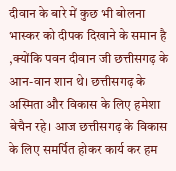दीवान के बारे में कुछ भी बोलना भास्कर को दीपक दिखाने के समान है ,क्योंकि पवन दीवान जी छत्तीसगढ़ के आन-वान शान थे। छत्तीसगढ़ के अस्मिता और विकास के लिए हमेशा बेचैन रहे। आज छत्तीसगढ़ के विकास के लिए समर्पित होकर कार्य कर हम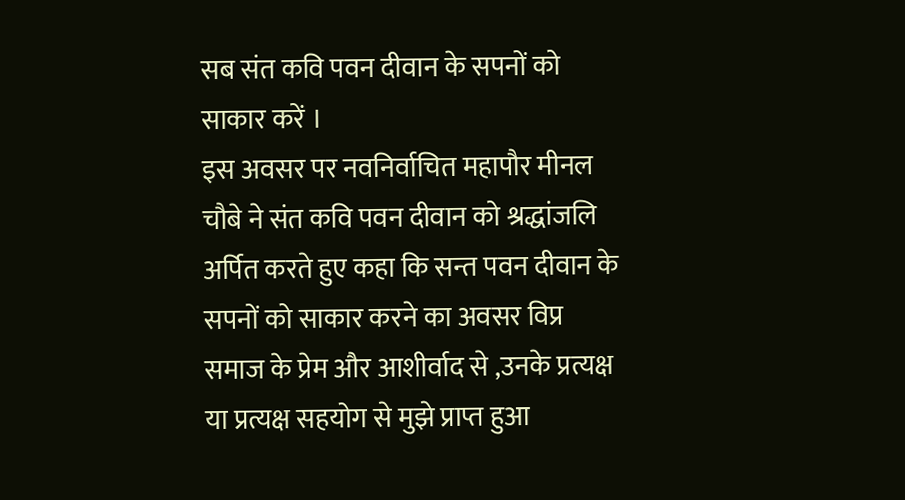सब संत कवि पवन दीवान के सपनों को साकार करें ।
इस अवसर पर नवनिर्वाचित महापौर मीनल चौबे ने संत कवि पवन दीवान को श्रद्धांजलि अर्पित करते हुए कहा कि सन्त पवन दीवान के सपनों को साकार करने का अवसर विप्र समाज के प्रेम और आशीर्वाद से ,उनके प्रत्यक्ष या प्रत्यक्ष सहयोग से मुझे प्राप्त हुआ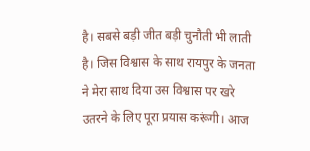है। सबसे बड़ी जीत बड़ी चुनौती भी लाती है। जिस विश्वास के साथ रायपुर के जनता ने मेरा साथ दिया उस विश्वास पर खरे उतरने के लिए पूरा प्रयास करूंगी। आज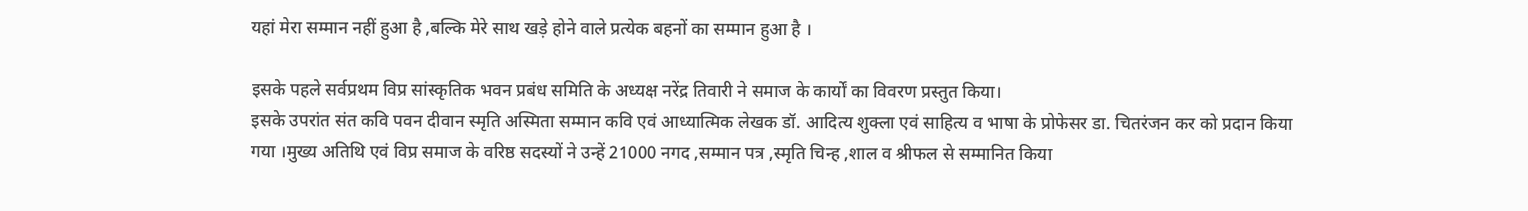यहां मेरा सम्मान नहीं हुआ है ,बल्कि मेरे साथ खड़े होने वाले प्रत्येक बहनों का सम्मान हुआ है ।

इसके पहले सर्वप्रथम विप्र सांस्कृतिक भवन प्रबंध समिति के अध्यक्ष नरेंद्र तिवारी ने समाज के कार्यों का विवरण प्रस्तुत किया।
इसके उपरांत संत कवि पवन दीवान स्मृति अस्मिता सम्मान कवि एवं आध्यात्मिक लेखक डॉ. आदित्य शुक्ला एवं साहित्य व भाषा के प्रोफेसर डा. चितरंजन कर को प्रदान किया गया ।मुख्य अतिथि एवं विप्र समाज के वरिष्ठ सदस्यों ने उन्हें 21000 नगद ,सम्मान पत्र ,स्मृति चिन्ह ,शाल व श्रीफल से सम्मानित किया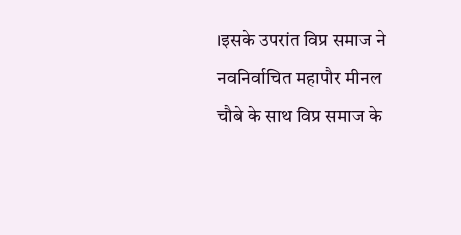।इसके उपरांत विप्र समाज ने नवनिर्वाचित महापौर मीनल चौबे के साथ विप्र समाज के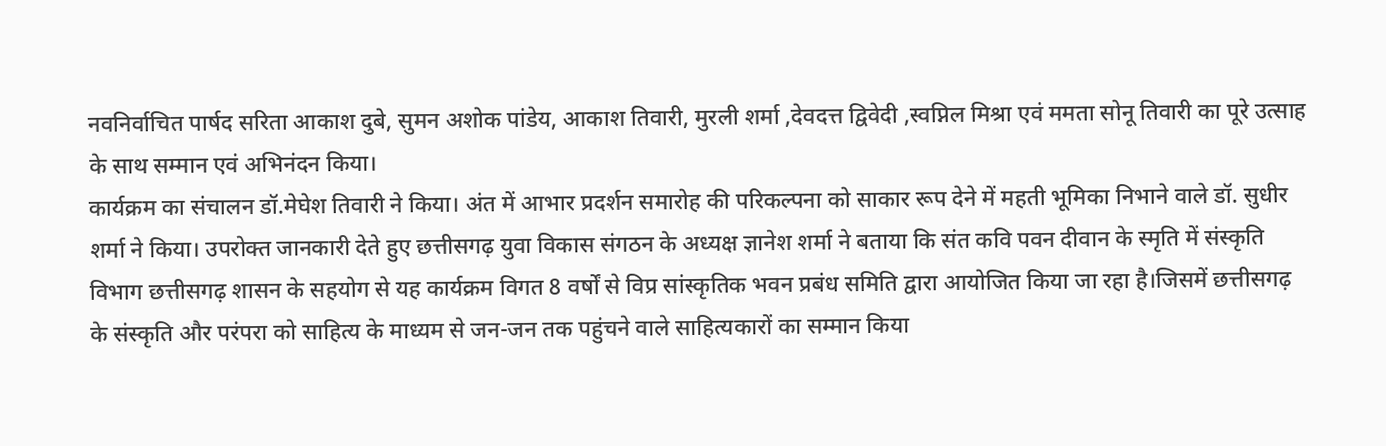नवनिर्वाचित पार्षद सरिता आकाश दुबे, सुमन अशोक पांडेय, आकाश तिवारी, मुरली शर्मा ,देवदत्त द्विवेदी ,स्वप्निल मिश्रा एवं ममता सोनू तिवारी का पूरे उत्साह के साथ सम्मान एवं अभिनंदन किया।
कार्यक्रम का संचालन डॉ.मेघेश तिवारी ने किया। अंत में आभार प्रदर्शन समारोह की परिकल्पना को साकार रूप देने में महती भूमिका निभाने वाले डॉ. सुधीर शर्मा ने किया। उपरोक्त जानकारी देते हुए छत्तीसगढ़ युवा विकास संगठन के अध्यक्ष ज्ञानेश शर्मा ने बताया कि संत कवि पवन दीवान के स्मृति में संस्कृति विभाग छत्तीसगढ़ शासन के सहयोग से यह कार्यक्रम विगत 8 वर्षों से विप्र सांस्कृतिक भवन प्रबंध समिति द्वारा आयोजित किया जा रहा है।जिसमें छत्तीसगढ़ के संस्कृति और परंपरा को साहित्य के माध्यम से जन-जन तक पहुंचने वाले साहित्यकारों का सम्मान किया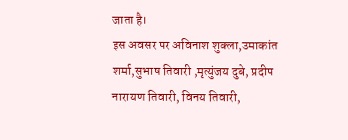जाता है।
इस अवसर पर अविनाश शुक्ला,उमाकांत शर्मा,सुभाष तिवारी ,मृत्युंजय दुबे, प्रदीप नारायण तिवारी, विनय तिवारी,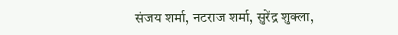संजय शर्मा, नटराज शर्मा, सुरेंद्र शुक्ला,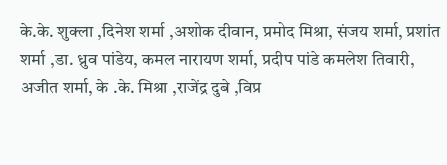के.के. शुक्ला ,दिनेश शर्मा ,अशोक दीवान, प्रमोद मिश्रा, संजय शर्मा, प्रशांत शर्मा ,डा. ध्रुव पांडेय, कमल नारायण शर्मा, प्रदीप पांडे कमलेश तिवारी, अजीत शर्मा, के .के. मिश्रा ,राजेंद्र दुबे ,विप्र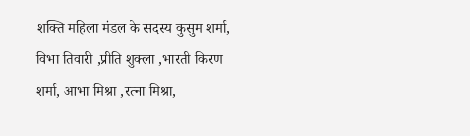शक्ति महिला मंडल के सदस्य कुसुम शर्मा, विभा तिवारी ,प्रीति शुक्ला ,भारती किरण शर्मा, आभा मिश्रा ,रत्ना मिश्रा,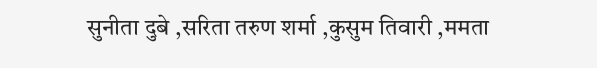सुनीता दुबे ,सरिता तरुण शर्मा ,कुसुम तिवारी ,ममता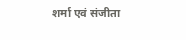शर्मा एवं संजीता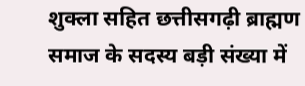शुक्ला सहित छत्तीसगढ़ी ब्राह्मण समाज के सदस्य बड़ी संख्या में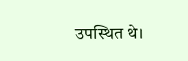उपस्थित थे।